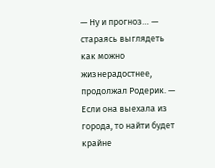— Ну и прогноз… — стараясь выглядеть как можно жизнерадостнее, продолжал Родерик. — Если она выехала из города, то найти будет крайне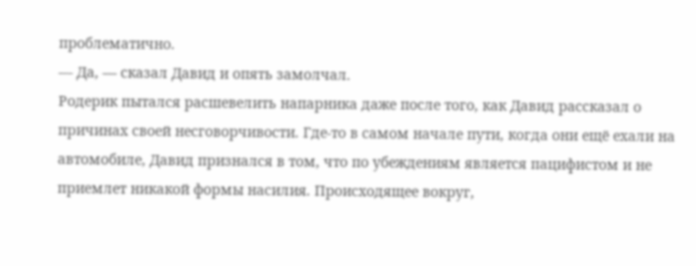проблематично.
— Да, — сказал Давид и опять замолчал.
Родерик пытался расшевелить напарника даже после того, как Давид рассказал о причинах своей несговорчивости. Где-то в самом начале пути, когда они ещё ехали на автомобиле, Давид признался в том, что по убеждениям является пацифистом и не приемлет никакой формы насилия. Происходящее вокруг,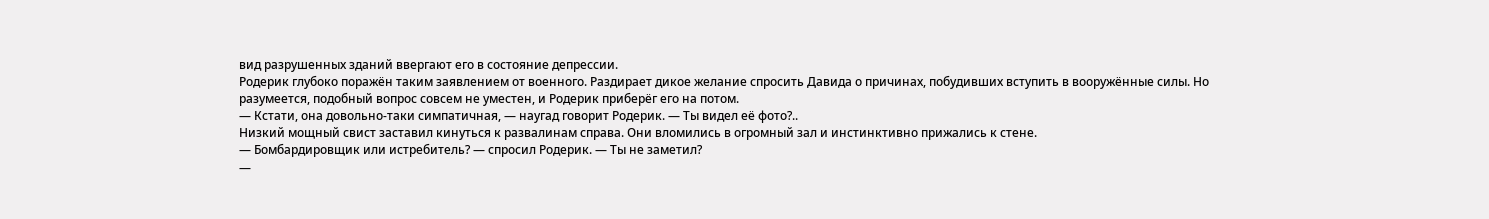вид разрушенных зданий ввергают его в состояние депрессии.
Родерик глубоко поражён таким заявлением от военного. Раздирает дикое желание спросить Давида о причинах, побудивших вступить в вооружённые силы. Но разумеется, подобный вопрос совсем не уместен, и Родерик приберёг его на потом.
— Кстати, она довольно-таки симпатичная, — наугад говорит Родерик. — Ты видел её фото?..
Низкий мощный свист заставил кинуться к развалинам справа. Они вломились в огромный зал и инстинктивно прижались к стене.
— Бомбардировщик или истребитель? — спросил Родерик. — Ты не заметил?
—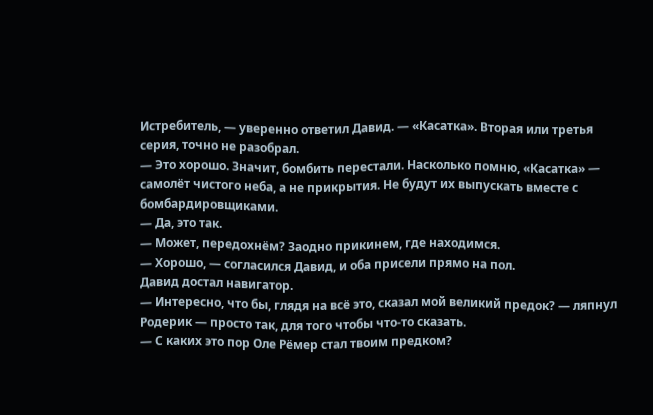Истребитель, — уверенно ответил Давид. — «Касатка». Вторая или третья серия, точно не разобрал.
— Это хорошо. Значит, бомбить перестали. Насколько помню, «Касатка» — самолёт чистого неба, а не прикрытия. Не будут их выпускать вместе с бомбардировщиками.
— Да, это так.
— Может, передохнём? Заодно прикинем, где находимся.
— Хорошо, — согласился Давид, и оба присели прямо на пол.
Давид достал навигатор.
— Интересно, что бы, глядя на всё это, сказал мой великий предок? — ляпнул Родерик — просто так, для того чтобы что-то сказать.
— С каких это пор Оле Рёмер стал твоим предком?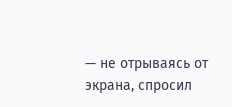— не отрываясь от экрана, спросил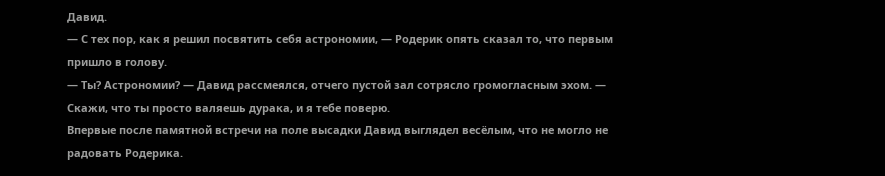Давид.
— С тех пор, как я решил посвятить себя астрономии, — Родерик опять сказал то, что первым пришло в голову.
— Ты? Астрономии? — Давид рассмеялся, отчего пустой зал сотрясло громогласным эхом. — Скажи, что ты просто валяешь дурака, и я тебе поверю.
Впервые после памятной встречи на поле высадки Давид выглядел весёлым, что не могло не радовать Родерика.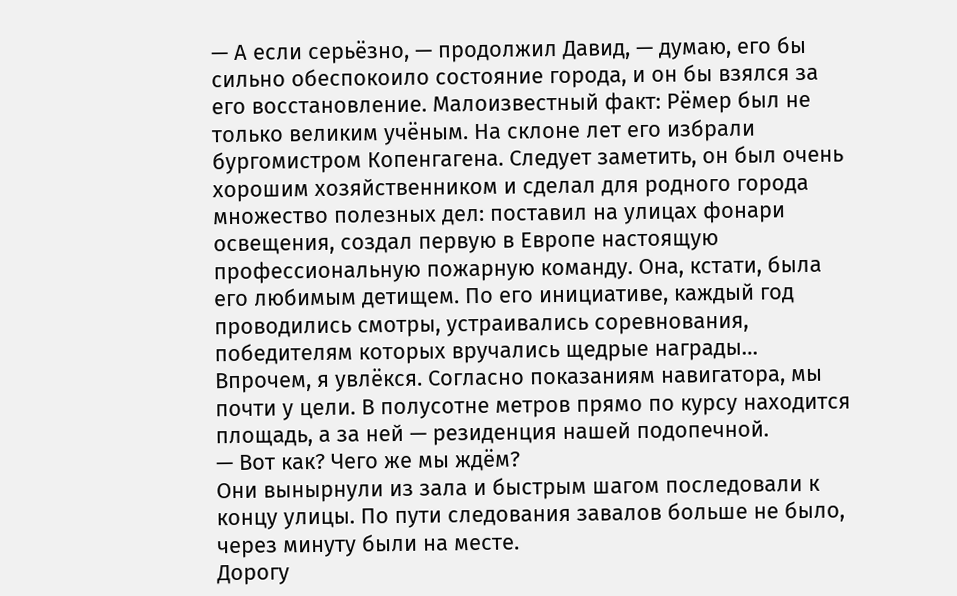— А если серьёзно, — продолжил Давид, — думаю, его бы сильно обеспокоило состояние города, и он бы взялся за его восстановление. Малоизвестный факт: Рёмер был не только великим учёным. На склоне лет его избрали бургомистром Копенгагена. Следует заметить, он был очень хорошим хозяйственником и сделал для родного города множество полезных дел: поставил на улицах фонари освещения, создал первую в Европе настоящую профессиональную пожарную команду. Она, кстати, была его любимым детищем. По его инициативе, каждый год проводились смотры, устраивались соревнования, победителям которых вручались щедрые награды… Впрочем, я увлёкся. Согласно показаниям навигатора, мы почти у цели. В полусотне метров прямо по курсу находится площадь, а за ней — резиденция нашей подопечной.
— Вот как? Чего же мы ждём?
Они вынырнули из зала и быстрым шагом последовали к концу улицы. По пути следования завалов больше не было, через минуту были на месте.
Дорогу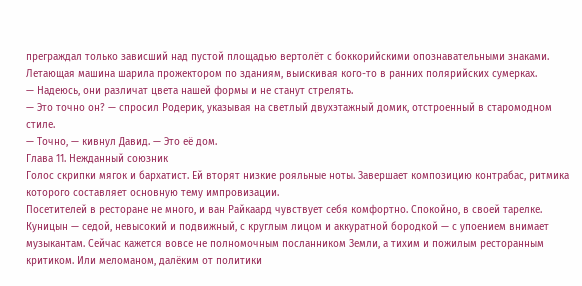преграждал только зависший над пустой площадью вертолёт с боккорийскими опознавательными знаками. Летающая машина шарила прожектором по зданиям, выискивая кого-то в ранних полярийских сумерках.
— Надеюсь, они различат цвета нашей формы и не станут стрелять.
— Это точно он? — спросил Родерик, указывая на светлый двухэтажный домик, отстроенный в старомодном стиле.
— Точно, — кивнул Давид. — Это её дом.
Глава 11. Нежданный союзник
Голос скрипки мягок и бархатист. Ей вторят низкие рояльные ноты. Завершает композицию контрабас, ритмика которого составляет основную тему импровизации.
Посетителей в ресторане не много, и ван Райкаард чувствует себя комфортно. Спокойно, в своей тарелке.
Куницын — седой, невысокий и подвижный, с круглым лицом и аккуратной бородкой — с упоением внимает музыкантам. Сейчас кажется вовсе не полномочным посланником Земли, а тихим и пожилым ресторанным критиком. Или меломаном, далёким от политики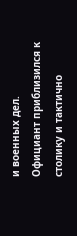и военных дел.
Официант приблизился к столику и тактично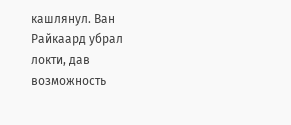кашлянул. Ван Райкаард убрал локти, дав возможность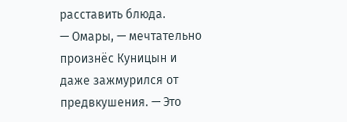расставить блюда.
— Омары, — мечтательно произнёс Куницын и даже зажмурился от предвкушения. — Это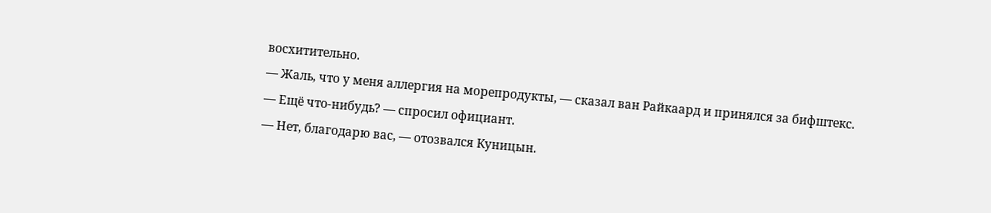восхитительно.
— Жаль, что у меня аллергия на морепродукты, — сказал ван Райкаард и принялся за бифштекс.
— Ещё что-нибудь? — спросил официант.
— Нет, благодарю вас, — отозвался Куницын.